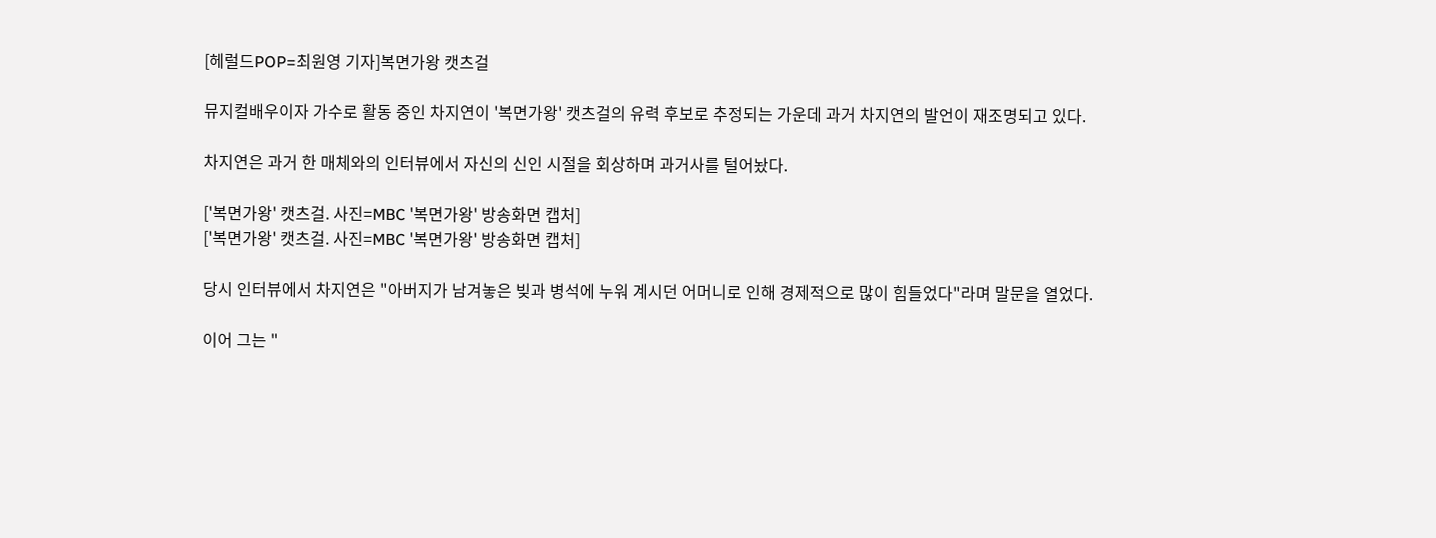[헤럴드POP=최원영 기자]복면가왕 캣츠걸

뮤지컬배우이자 가수로 활동 중인 차지연이 '복면가왕' 캣츠걸의 유력 후보로 추정되는 가운데 과거 차지연의 발언이 재조명되고 있다.

차지연은 과거 한 매체와의 인터뷰에서 자신의 신인 시절을 회상하며 과거사를 털어놨다.

['복면가왕' 캣츠걸. 사진=MBC '복면가왕' 방송화면 캡처]
['복면가왕' 캣츠걸. 사진=MBC '복면가왕' 방송화면 캡처]

당시 인터뷰에서 차지연은 "아버지가 남겨놓은 빚과 병석에 누워 계시던 어머니로 인해 경제적으로 많이 힘들었다"라며 말문을 열었다.

이어 그는 "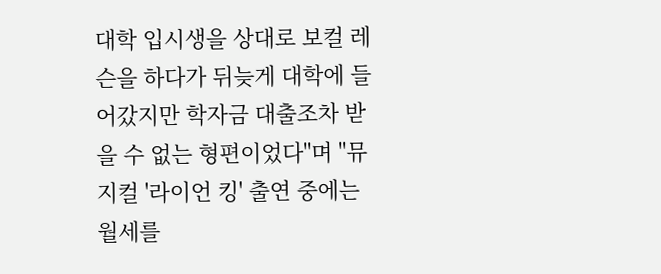대학 입시생을 상대로 보컬 레슨을 하다가 뒤늦게 대학에 들어갔지만 학자금 대출조차 받을 수 없는 형편이었다"며 "뮤지컬 '라이언 킹' 출연 중에는 월세를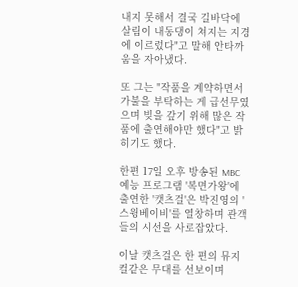내지 못해서 결국 길바닥에 살림이 내동댕이 쳐지는 지경에 이르렀다"고 말해 안타까움을 자아냈다.

또 그는 "작품을 계약하면서 가불을 부탁하는 게 급선무였으며 빚을 갚기 위해 많은 작품에 출연해야만 했다"고 밝히기도 했다.

한편 17일 오후 방송된 MBC 예능 프로그램 '복면가왕'에 출연한 '캣츠걸'은 박진영의 '스윙베이비'를 열창하며 관객들의 시선을 사로잡았다.

이날 캣츠걸은 한 편의 뮤지컬같은 무대를 선보이며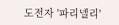도전자 '파리넬리'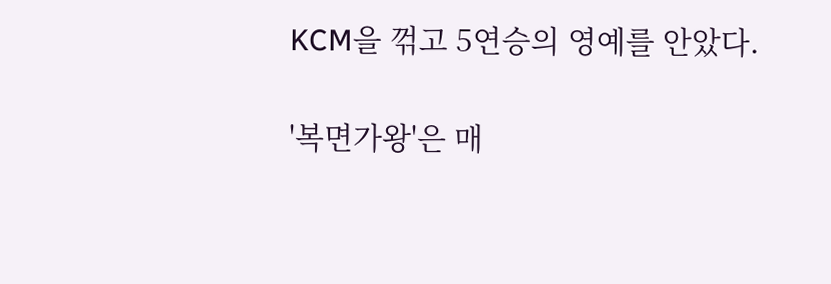KCM을 꺾고 5연승의 영예를 안았다.

'복면가왕'은 매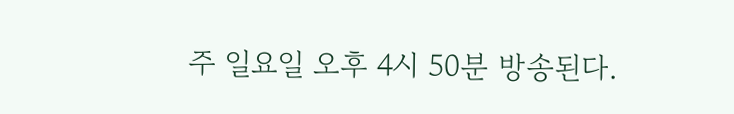주 일요일 오후 4시 50분 방송된다.